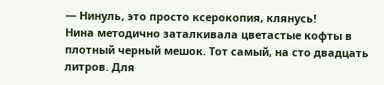— Нинуль, это просто ксерокопия, клянусь!
Нина методично заталкивала цветастые кофты в плотный черный мешок. Тот самый, на сто двадцать литров. Для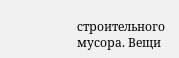строительного мусора. Вещи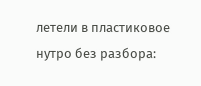летели в пластиковое нутро без разбора: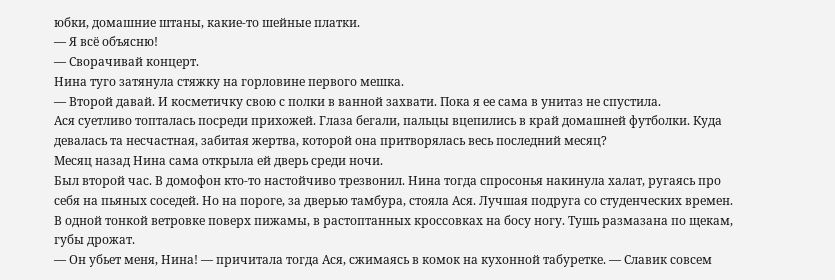юбки, домашние штаны, какие-то шейные платки.
— Я всё объясню!
— Сворачивай концерт.
Нина туго затянула стяжку на горловине первого мешка.
— Второй давай. И косметичку свою с полки в ванной захвати. Пока я ее сама в унитаз не спустила.
Ася суетливо топталась посреди прихожей. Глаза бегали, пальцы вцепились в край домашней футболки. Куда девалась та несчастная, забитая жертва, которой она притворялась весь последний месяц?
Месяц назад Нина сама открыла ей дверь среди ночи.
Был второй час. В домофон кто-то настойчиво трезвонил. Нина тогда спросонья накинула халат, ругаясь про себя на пьяных соседей. Но на пороге, за дверью тамбура, стояла Ася. Лучшая подруга со студенческих времен. В одной тонкой ветровке поверх пижамы, в растоптанных кроссовках на босу ногу. Тушь размазана по щекам, губы дрожат.
— Он убьет меня, Нина! — причитала тогда Ася, сжимаясь в комок на кухонной табуретке. — Славик совсем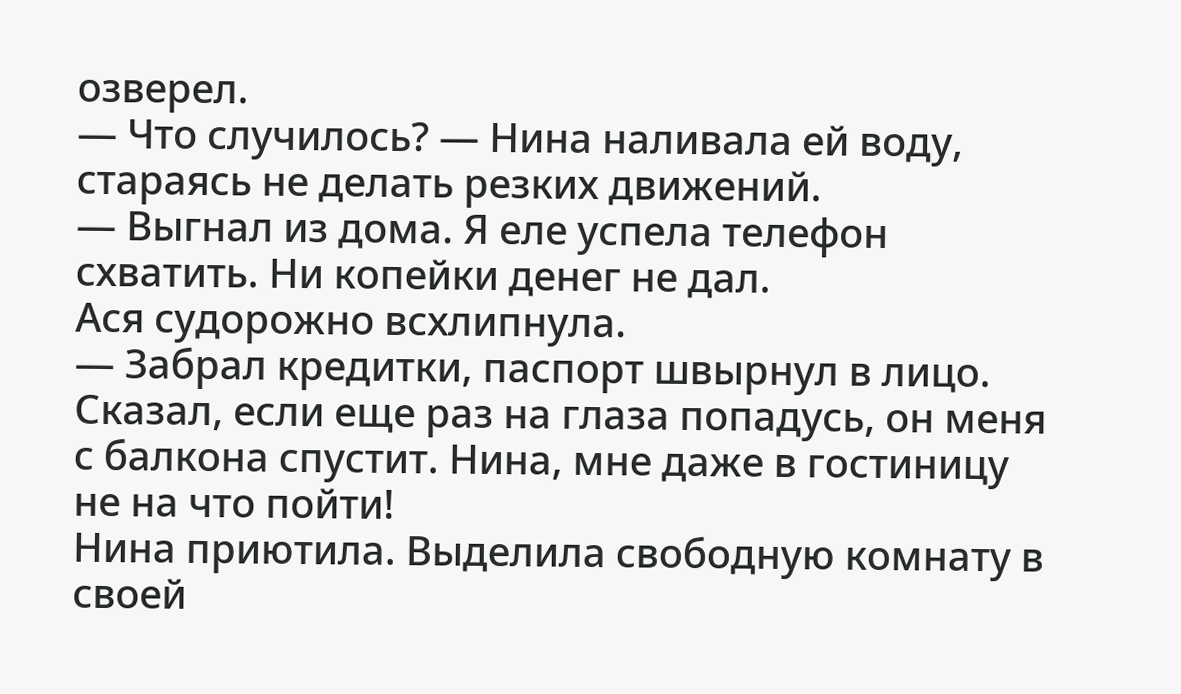озверел.
— Что случилось? — Нина наливала ей воду, стараясь не делать резких движений.
— Выгнал из дома. Я еле успела телефон схватить. Ни копейки денег не дал.
Ася судорожно всхлипнула.
— Забрал кредитки, паспорт швырнул в лицо. Сказал, если еще раз на глаза попадусь, он меня с балкона спустит. Нина, мне даже в гостиницу не на что пойти!
Нина приютила. Выделила свободную комнату в своей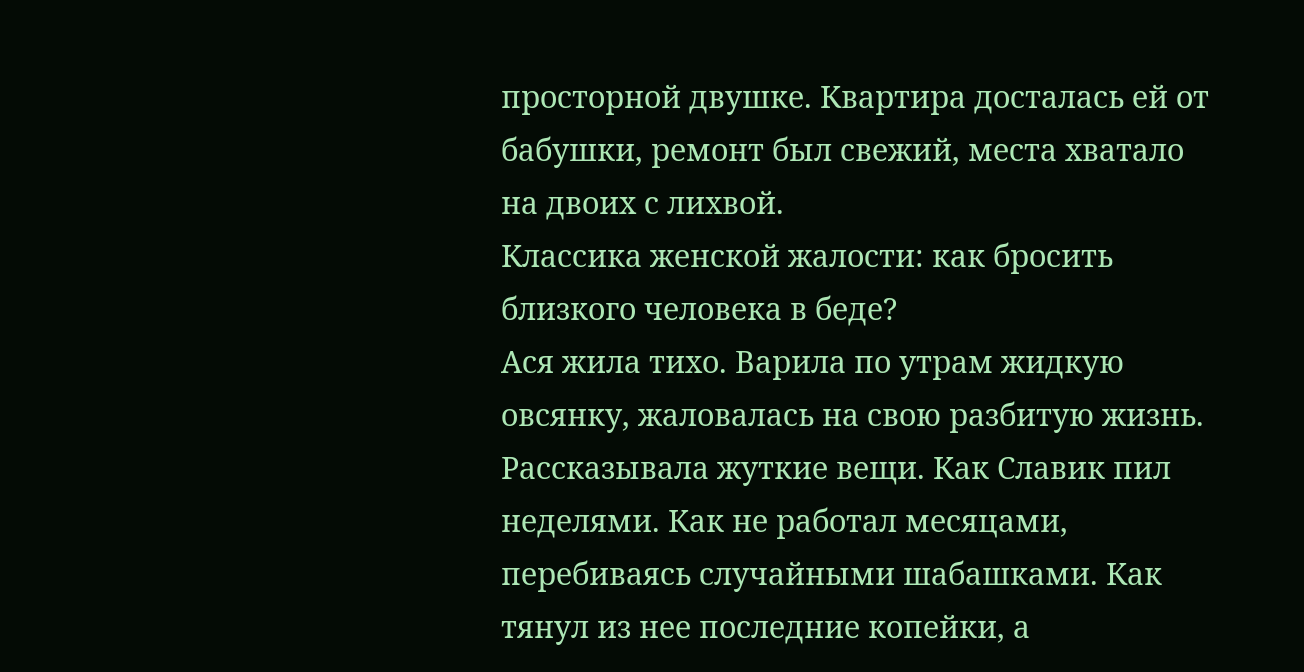просторной двушке. Квартира досталась ей от бабушки, ремонт был свежий, места хватало на двоих с лихвой.
Классика женской жалости: как бросить близкого человека в беде?
Ася жила тихо. Варила по утрам жидкую овсянку, жаловалась на свою разбитую жизнь. Рассказывала жуткие вещи. Как Славик пил неделями. Как не работал месяцами, перебиваясь случайными шабашками. Как тянул из нее последние копейки, а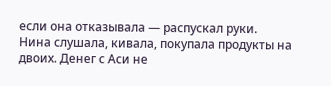если она отказывала — распускал руки.
Нина слушала, кивала, покупала продукты на двоих. Денег с Аси не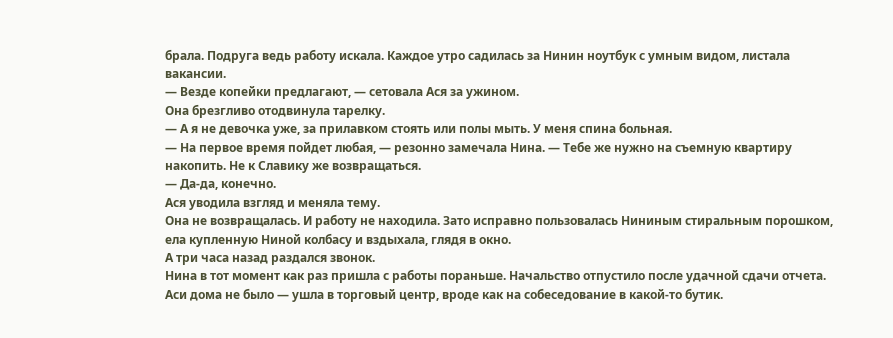брала. Подруга ведь работу искала. Каждое утро садилась за Нинин ноутбук с умным видом, листала вакансии.
— Везде копейки предлагают, — сетовала Ася за ужином.
Она брезгливо отодвинула тарелку.
— А я не девочка уже, за прилавком стоять или полы мыть. У меня спина больная.
— На первое время пойдет любая, — резонно замечала Нина. — Тебе же нужно на съемную квартиру накопить. Не к Славику же возвращаться.
— Да-да, конечно.
Ася уводила взгляд и меняла тему.
Она не возвращалась. И работу не находила. Зато исправно пользовалась Нининым стиральным порошком, ела купленную Ниной колбасу и вздыхала, глядя в окно.
А три часа назад раздался звонок.
Нина в тот момент как раз пришла с работы пораньше. Начальство отпустило после удачной сдачи отчета. Аси дома не было — ушла в торговый центр, вроде как на собеседование в какой-то бутик.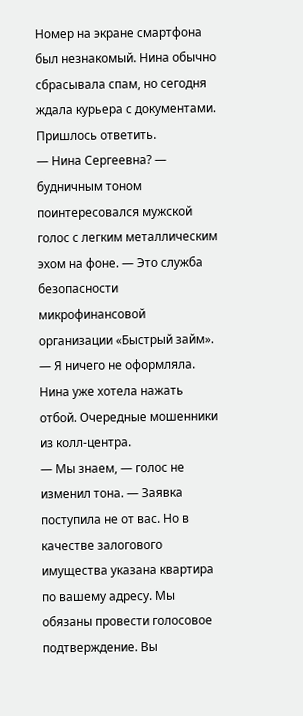Номер на экране смартфона был незнакомый. Нина обычно сбрасывала спам, но сегодня ждала курьера с документами. Пришлось ответить.
— Нина Сергеевна? — будничным тоном поинтересовался мужской голос с легким металлическим эхом на фоне. — Это служба безопасности микрофинансовой организации «Быстрый займ».
— Я ничего не оформляла.
Нина уже хотела нажать отбой. Очередные мошенники из колл-центра.
— Мы знаем, — голос не изменил тона. — Заявка поступила не от вас. Но в качестве залогового имущества указана квартира по вашему адресу. Мы обязаны провести голосовое подтверждение. Вы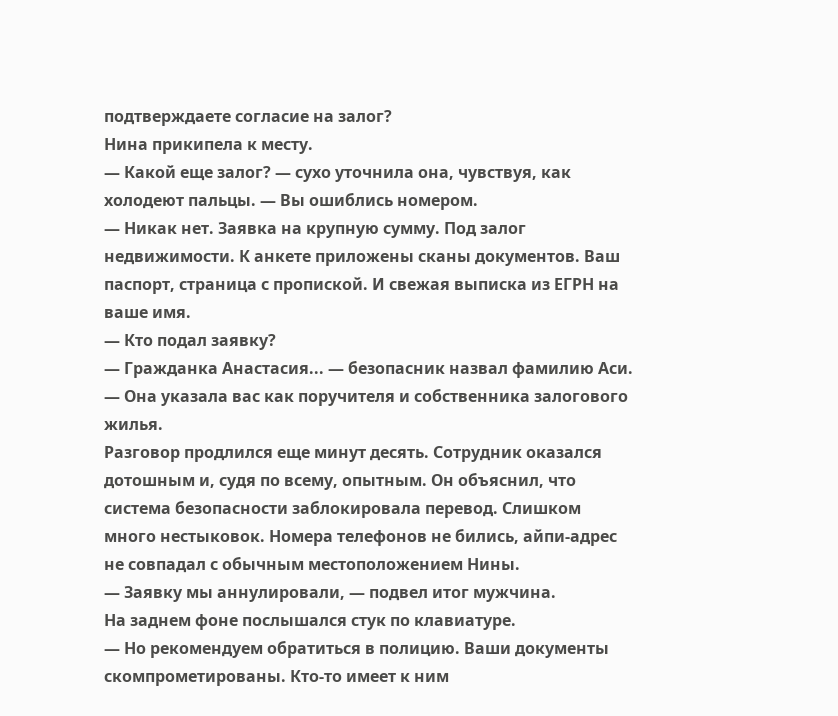подтверждаете согласие на залог?
Нина прикипела к месту.
— Какой еще залог? — сухо уточнила она, чувствуя, как холодеют пальцы. — Вы ошиблись номером.
— Никак нет. Заявка на крупную сумму. Под залог недвижимости. К анкете приложены сканы документов. Ваш паспорт, страница с пропиской. И свежая выписка из ЕГРН на ваше имя.
— Кто подал заявку?
— Гражданка Анастасия... — безопасник назвал фамилию Аси. — Она указала вас как поручителя и собственника залогового жилья.
Разговор продлился еще минут десять. Сотрудник оказался дотошным и, судя по всему, опытным. Он объяснил, что система безопасности заблокировала перевод. Слишком много нестыковок. Номера телефонов не бились, айпи-адрес не совпадал с обычным местоположением Нины.
— Заявку мы аннулировали, — подвел итог мужчина.
На заднем фоне послышался стук по клавиатуре.
— Но рекомендуем обратиться в полицию. Ваши документы скомпрометированы. Кто-то имеет к ним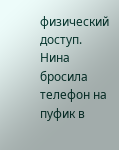физический доступ.
Нина бросила телефон на пуфик в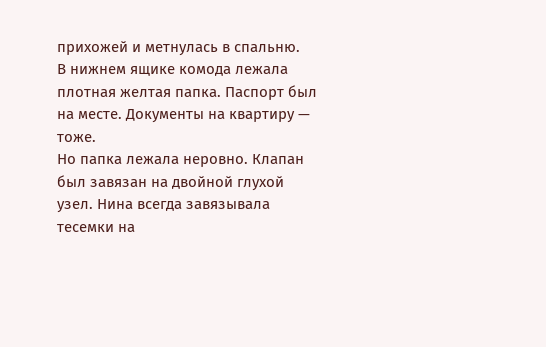прихожей и метнулась в спальню.
В нижнем ящике комода лежала плотная желтая папка. Паспорт был на месте. Документы на квартиру — тоже.
Но папка лежала неровно. Клапан был завязан на двойной глухой узел. Нина всегда завязывала тесемки на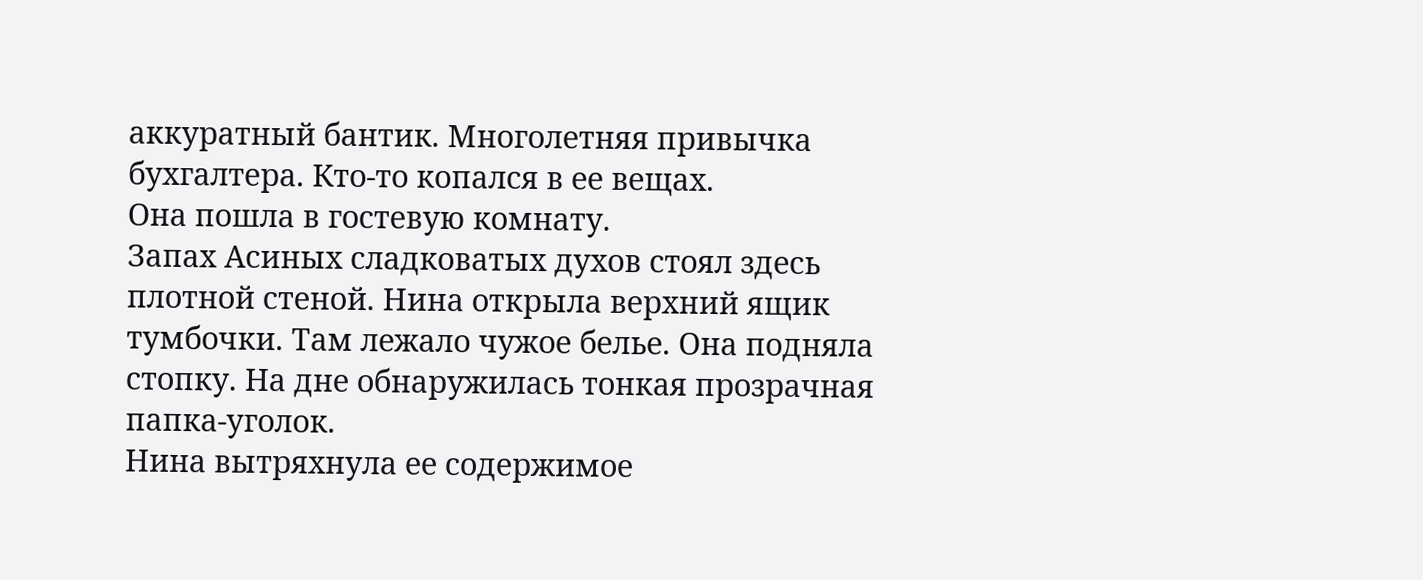аккуратный бантик. Многолетняя привычка бухгалтера. Кто-то копался в ее вещах.
Она пошла в гостевую комнату.
Запах Асиных сладковатых духов стоял здесь плотной стеной. Нина открыла верхний ящик тумбочки. Там лежало чужое белье. Она подняла стопку. На дне обнаружилась тонкая прозрачная папка-уголок.
Нина вытряхнула ее содержимое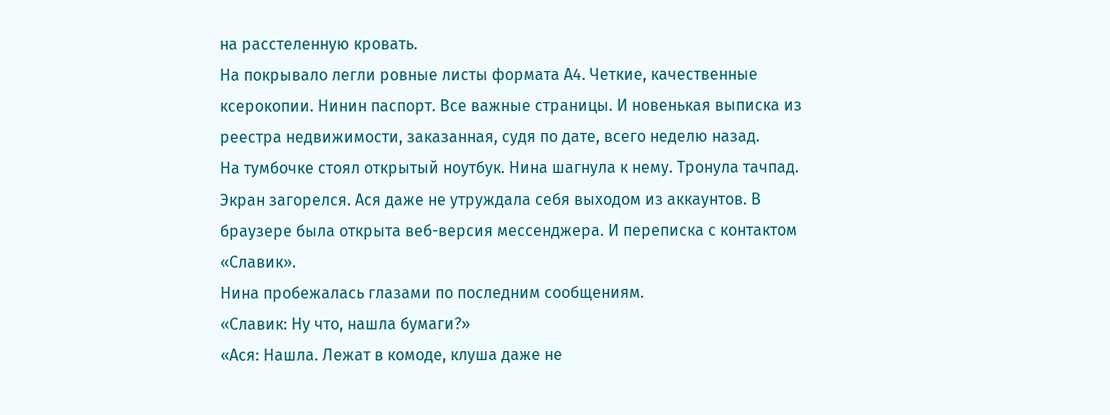на расстеленную кровать.
На покрывало легли ровные листы формата А4. Четкие, качественные ксерокопии. Нинин паспорт. Все важные страницы. И новенькая выписка из реестра недвижимости, заказанная, судя по дате, всего неделю назад.
На тумбочке стоял открытый ноутбук. Нина шагнула к нему. Тронула тачпад. Экран загорелся. Ася даже не утруждала себя выходом из аккаунтов. В браузере была открыта веб-версия мессенджера. И переписка с контактом «Славик».
Нина пробежалась глазами по последним сообщениям.
«Славик: Ну что, нашла бумаги?»
«Ася: Нашла. Лежат в комоде, клуша даже не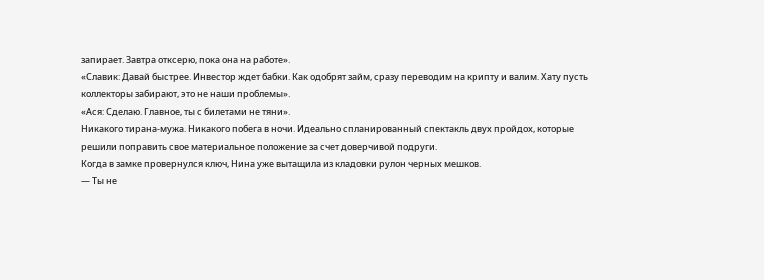запирает. Завтра отксерю, пока она на работе».
«Славик: Давай быстрее. Инвестор ждет бабки. Как одобрят займ, сразу переводим на крипту и валим. Хату пусть коллекторы забирают, это не наши проблемы».
«Ася: Сделаю. Главное, ты с билетами не тяни».
Никакого тирана-мужа. Никакого побега в ночи. Идеально спланированный спектакль двух пройдох, которые решили поправить свое материальное положение за счет доверчивой подруги.
Когда в замке провернулся ключ, Нина уже вытащила из кладовки рулон черных мешков.
— Ты не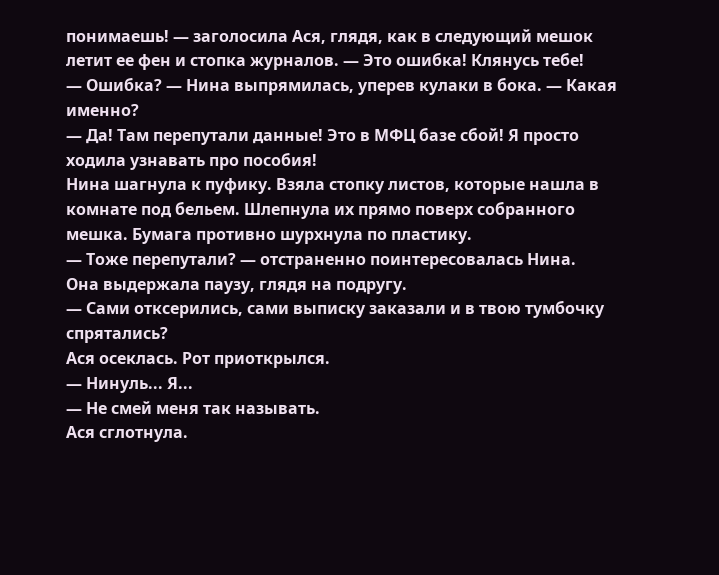понимаешь! — заголосила Ася, глядя, как в следующий мешок летит ее фен и стопка журналов. — Это ошибка! Клянусь тебе!
— Ошибка? — Нина выпрямилась, уперев кулаки в бока. — Какая именно?
— Да! Там перепутали данные! Это в МФЦ базе сбой! Я просто ходила узнавать про пособия!
Нина шагнула к пуфику. Взяла стопку листов, которые нашла в комнате под бельем. Шлепнула их прямо поверх собранного мешка. Бумага противно шурхнула по пластику.
— Тоже перепутали? — отстраненно поинтересовалась Нина.
Она выдержала паузу, глядя на подругу.
— Сами отксерились, сами выписку заказали и в твою тумбочку спрятались?
Ася осеклась. Рот приоткрылся.
— Нинуль... Я...
— Не смей меня так называть.
Ася сглотнула.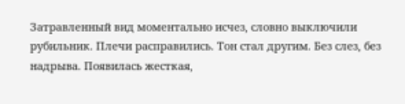Затравленный вид моментально исчез, словно выключили рубильник. Плечи расправились. Тон стал другим. Без слез, без надрыва. Появилась жесткая,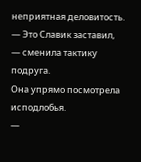неприятная деловитость.
— Это Славик заставил, — сменила тактику подруга.
Она упрямо посмотрела исподлобья.
—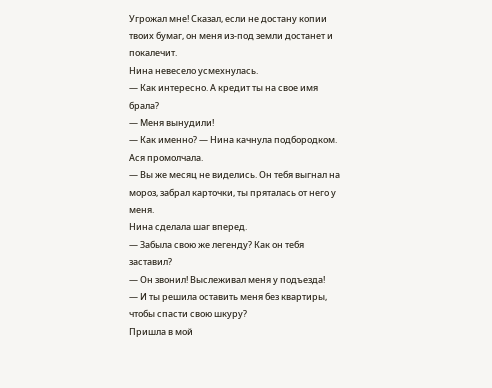Угрожал мне! Сказал, если не достану копии твоих бумаг, он меня из-под земли достанет и покалечит.
Нина невесело усмехнулась.
— Как интересно. А кредит ты на свое имя брала?
— Меня вынудили!
— Как именно? — Нина качнула подбородком.
Ася промолчала.
— Вы же месяц не виделись. Он тебя выгнал на мороз, забрал карточки, ты пряталась от него у меня.
Нина сделала шаг вперед.
— Забыла свою же легенду? Как он тебя заставил?
— Он звонил! Выслеживал меня у подъезда!
— И ты решила оставить меня без квартиры, чтобы спасти свою шкуру?
Пришла в мой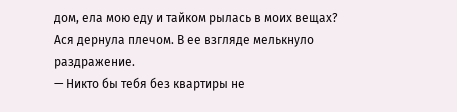дом, ела мою еду и тайком рылась в моих вещах?
Ася дернула плечом. В ее взгляде мелькнуло раздражение.
— Никто бы тебя без квартиры не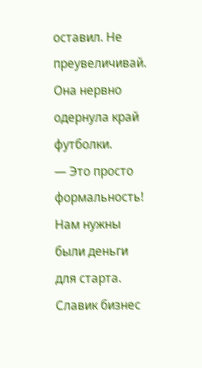оставил. Не преувеличивай.
Она нервно одернула край футболки.
— Это просто формальность! Нам нужны были деньги для старта. Славик бизнес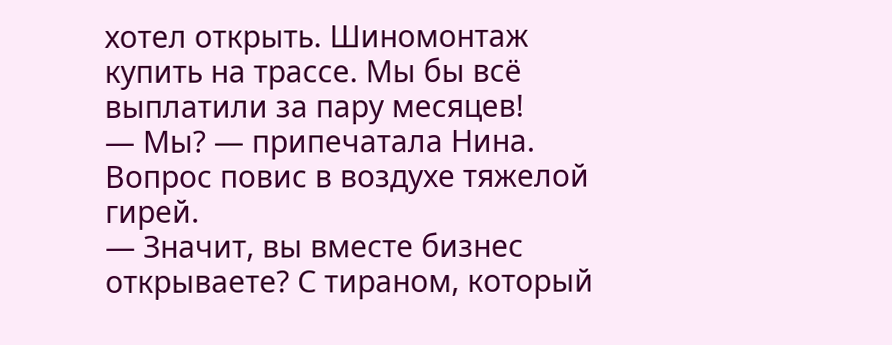хотел открыть. Шиномонтаж купить на трассе. Мы бы всё выплатили за пару месяцев!
— Мы? — припечатала Нина.
Вопрос повис в воздухе тяжелой гирей.
— Значит, вы вместе бизнес открываете? С тираном, который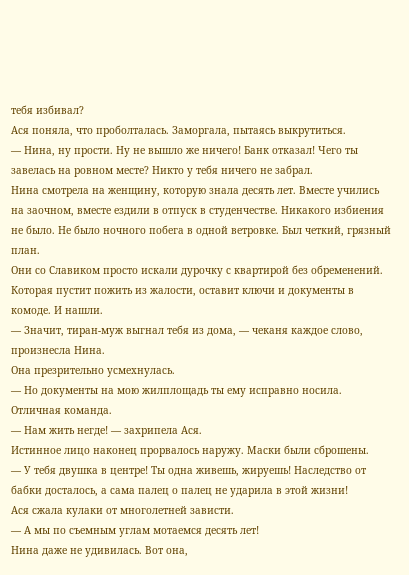тебя избивал?
Ася поняла, что проболталась. Заморгала, пытаясь выкрутиться.
— Нина, ну прости. Ну не вышло же ничего! Банк отказал! Чего ты завелась на ровном месте? Никто у тебя ничего не забрал.
Нина смотрела на женщину, которую знала десять лет. Вместе учились на заочном, вместе ездили в отпуск в студенчестве. Никакого избиения не было. Не было ночного побега в одной ветровке. Был четкий, грязный план.
Они со Славиком просто искали дурочку с квартирой без обременений. Которая пустит пожить из жалости, оставит ключи и документы в комоде. И нашли.
— Значит, тиран-муж выгнал тебя из дома, — чеканя каждое слово, произнесла Нина.
Она презрительно усмехнулась.
— Но документы на мою жилплощадь ты ему исправно носила. Отличная команда.
— Нам жить негде! — захрипела Ася.
Истинное лицо наконец прорвалось наружу. Маски были сброшены.
— У тебя двушка в центре! Ты одна живешь, жируешь! Наследство от бабки досталось, а сама палец о палец не ударила в этой жизни!
Ася сжала кулаки от многолетней зависти.
— А мы по съемным углам мотаемся десять лет!
Нина даже не удивилась. Вот она,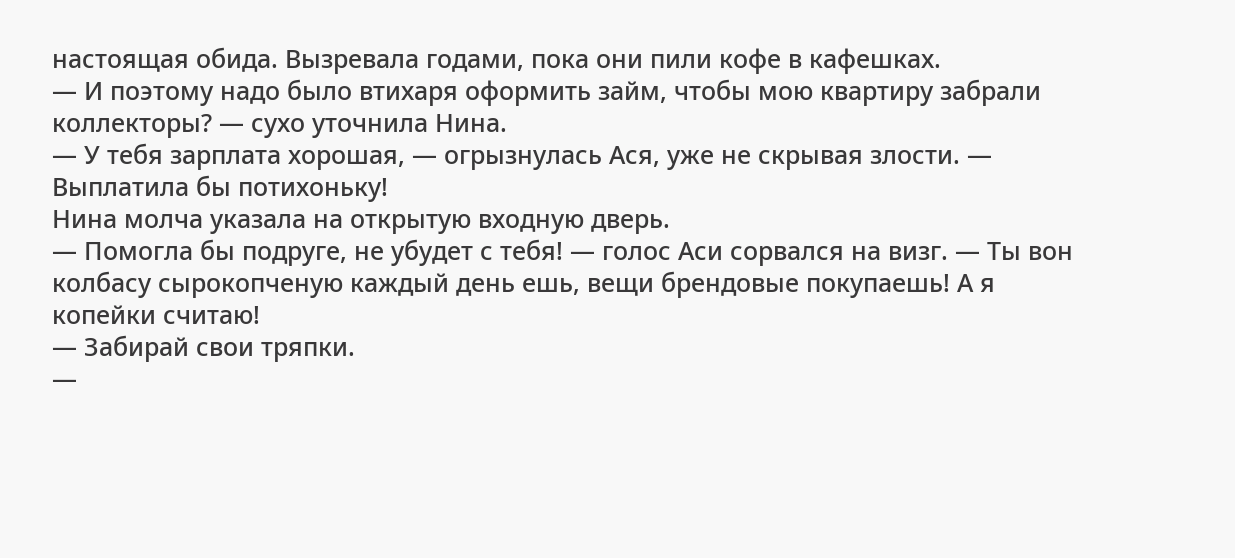настоящая обида. Вызревала годами, пока они пили кофе в кафешках.
— И поэтому надо было втихаря оформить займ, чтобы мою квартиру забрали коллекторы? — сухо уточнила Нина.
— У тебя зарплата хорошая, — огрызнулась Ася, уже не скрывая злости. — Выплатила бы потихоньку!
Нина молча указала на открытую входную дверь.
— Помогла бы подруге, не убудет с тебя! — голос Аси сорвался на визг. — Ты вон колбасу сырокопченую каждый день ешь, вещи брендовые покупаешь! А я копейки считаю!
— Забирай свои тряпки.
—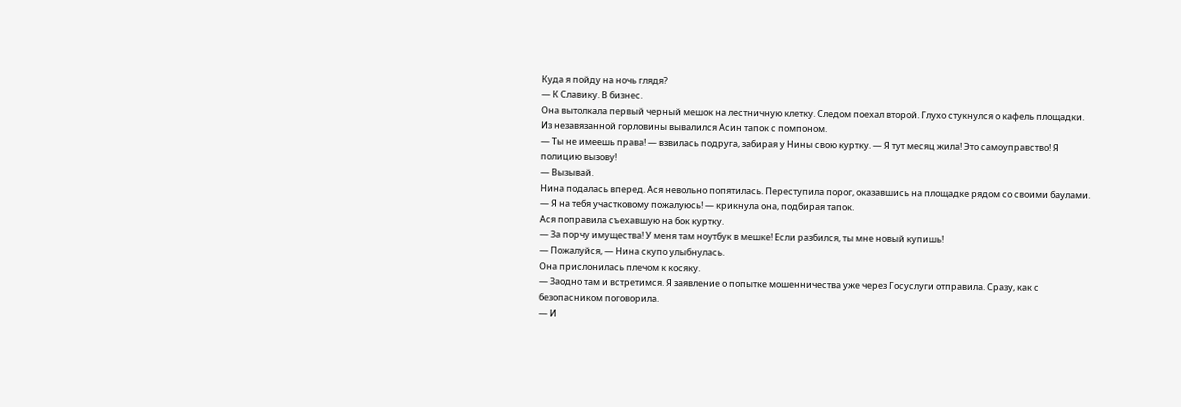Куда я пойду на ночь глядя?
— К Славику. В бизнес.
Она вытолкала первый черный мешок на лестничную клетку. Следом поехал второй. Глухо стукнулся о кафель площадки. Из незавязанной горловины вывалился Асин тапок с помпоном.
— Ты не имеешь права! — взвилась подруга, забирая у Нины свою куртку. — Я тут месяц жила! Это самоуправство! Я полицию вызову!
— Вызывай.
Нина подалась вперед. Ася невольно попятилась. Переступила порог, оказавшись на площадке рядом со своими баулами.
— Я на тебя участковому пожалуюсь! — крикнула она, подбирая тапок.
Ася поправила съехавшую на бок куртку.
— За порчу имущества! У меня там ноутбук в мешке! Если разбился, ты мне новый купишь!
— Пожалуйся, — Нина скупо улыбнулась.
Она прислонилась плечом к косяку.
— Заодно там и встретимся. Я заявление о попытке мошенничества уже через Госуслуги отправила. Сразу, как с безопасником поговорила.
— И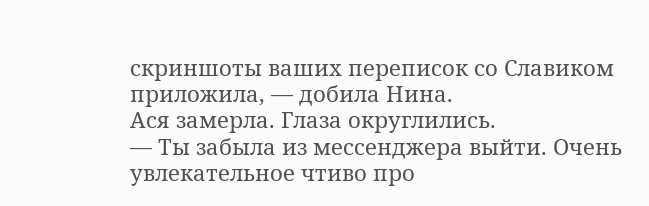скриншоты ваших переписок со Славиком приложила, — добила Нина.
Ася замерла. Глаза округлились.
— Ты забыла из мессенджера выйти. Очень увлекательное чтиво про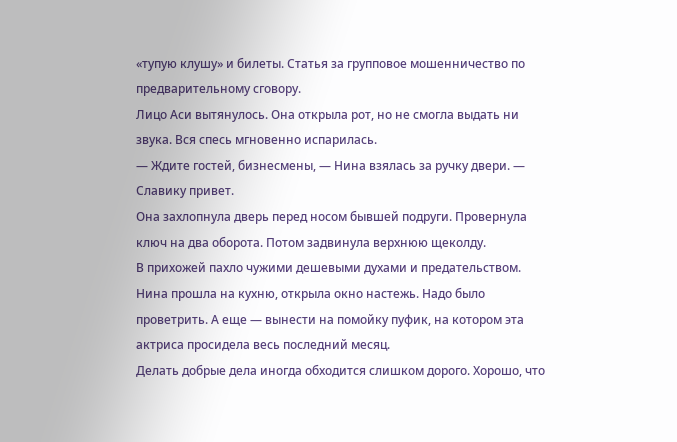«тупую клушу» и билеты. Статья за групповое мошенничество по предварительному сговору.
Лицо Аси вытянулось. Она открыла рот, но не смогла выдать ни звука. Вся спесь мгновенно испарилась.
— Ждите гостей, бизнесмены, — Нина взялась за ручку двери. — Славику привет.
Она захлопнула дверь перед носом бывшей подруги. Провернула ключ на два оборота. Потом задвинула верхнюю щеколду.
В прихожей пахло чужими дешевыми духами и предательством. Нина прошла на кухню, открыла окно настежь. Надо было проветрить. А еще — вынести на помойку пуфик, на котором эта актриса просидела весь последний месяц.
Делать добрые дела иногда обходится слишком дорого. Хорошо, что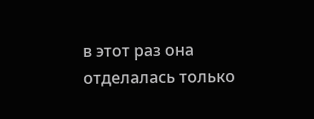в этот раз она отделалась только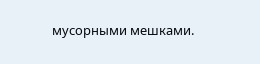мусорными мешками.